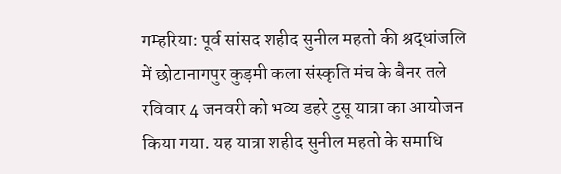गम्हरिया: पूर्व सांसद शहीद सुनील महतो की श्रद्धांजलि में छोटानागपुर कुड़मी कला संस्कृति मंच के बैनर तले रविवार 4 जनवरी को भव्य डहरे टुसू यात्रा का आयोजन किया गया. यह यात्रा शहीद सुनील महतो के समाधि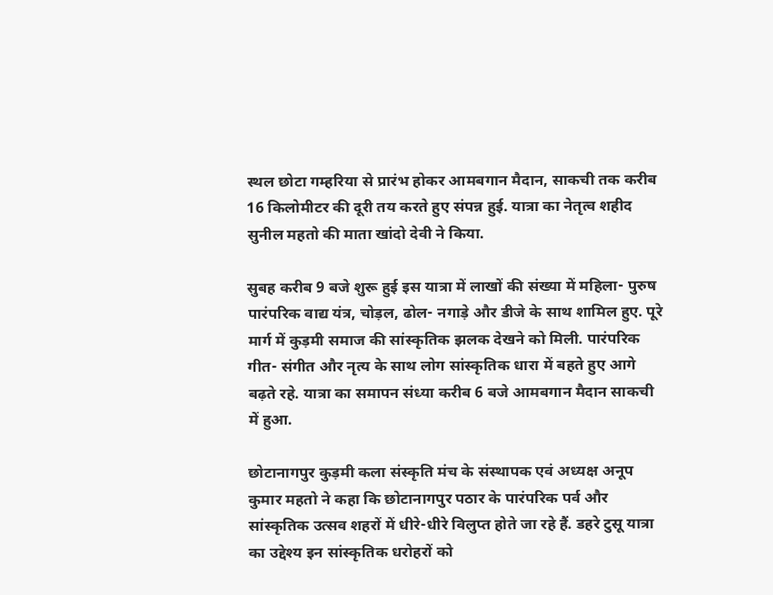स्थल छोटा गम्हरिया से प्रारंभ होकर आमबगान मैदान, साकची तक करीब 16 किलोमीटर की दूरी तय करते हुए संपन्न हुई. यात्रा का नेतृत्व शहीद सुनील महतो की माता खांदो देवी ने किया.

सुबह करीब 9 बजे शुरू हुई इस यात्रा में लाखों की संख्या में महिला- पुरुष पारंपरिक वाद्य यंत्र, चोड़ल, ढोल- नगाड़े और डीजे के साथ शामिल हुए. पूरे मार्ग में कुड़मी समाज की सांस्कृतिक झलक देखने को मिली. पारंपरिक गीत- संगीत और नृत्य के साथ लोग सांस्कृतिक धारा में बहते हुए आगे बढ़ते रहे. यात्रा का समापन संध्या करीब 6 बजे आमबगान मैदान साकची में हुआ.

छोटानागपुर कुड़मी कला संस्कृति मंच के संस्थापक एवं अध्यक्ष अनूप कुमार महतो ने कहा कि छोटानागपुर पठार के पारंपरिक पर्व और सांस्कृतिक उत्सव शहरों में धीरे-धीरे विलुप्त होते जा रहे हैं. डहरे टुसू यात्रा का उद्देश्य इन सांस्कृतिक धरोहरों को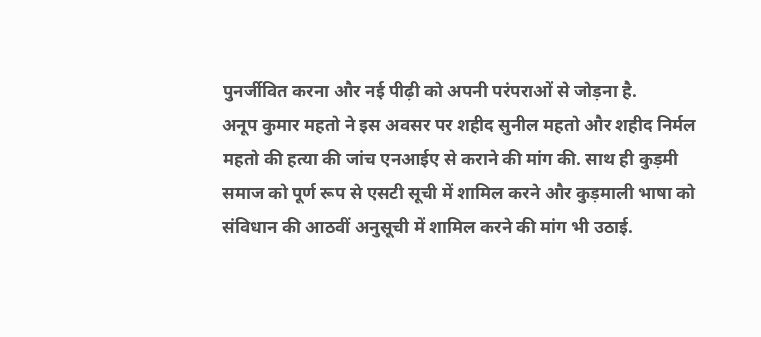पुनर्जीवित करना और नई पीढ़ी को अपनी परंपराओं से जोड़ना है.
अनूप कुमार महतो ने इस अवसर पर शहीद सुनील महतो और शहीद निर्मल महतो की हत्या की जांच एनआईए से कराने की मांग की. साथ ही कुड़मी समाज को पूर्ण रूप से एसटी सूची में शामिल करने और कुड़माली भाषा को संविधान की आठवीं अनुसूची में शामिल करने की मांग भी उठाई.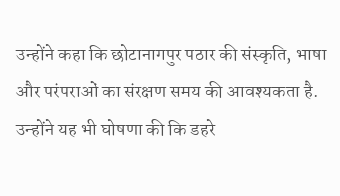उन्होंने कहा कि छोटानागपुर पठार की संस्कृति, भाषा और परंपराओं का संरक्षण समय की आवश्यकता है.
उन्होंने यह भी घोषणा की कि डहरे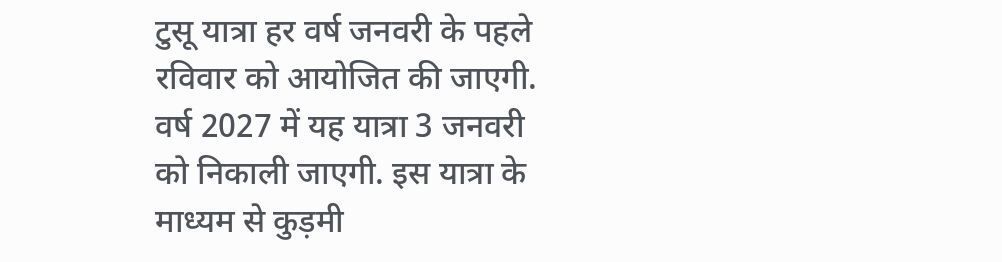टुसू यात्रा हर वर्ष जनवरी के पहले रविवार को आयोजित की जाएगी. वर्ष 2027 में यह यात्रा 3 जनवरी को निकाली जाएगी. इस यात्रा के माध्यम से कुड़मी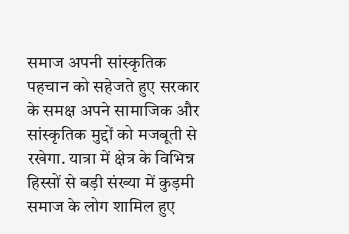समाज अपनी सांस्कृतिक पहचान को सहेजते हुए सरकार के समक्ष अपने सामाजिक और सांस्कृतिक मुद्दों को मजबूती से रखेगा. यात्रा में क्षेत्र के विभिन्न हिस्सों से बड़ी संख्या में कुड़मी समाज के लोग शामिल हुए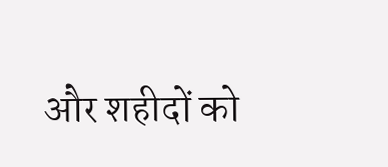और शहीदों को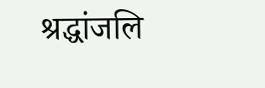श्रद्धांजलि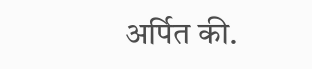अर्पित की.